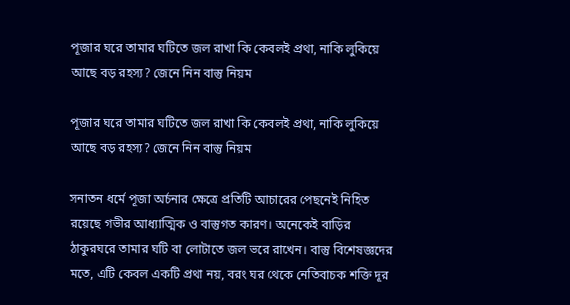পূজার ঘরে তামার ঘটিতে জল রাখা কি কেবলই প্রথা, নাকি লুকিয়ে আছে বড় রহস্য? জেনে নিন বাস্তু নিয়ম

পূজার ঘরে তামার ঘটিতে জল রাখা কি কেবলই প্রথা, নাকি লুকিয়ে আছে বড় রহস্য? জেনে নিন বাস্তু নিয়ম

সনাতন ধর্মে পূজা অর্চনার ক্ষেত্রে প্রতিটি আচারের পেছনেই নিহিত রয়েছে গভীর আধ্যাত্মিক ও বাস্তুগত কারণ। অনেকেই বাড়ির ঠাকুরঘরে তামার ঘটি বা লোটাতে জল ভরে রাখেন। বাস্তু বিশেষজ্ঞদের মতে, এটি কেবল একটি প্রথা নয়, বরং ঘর থেকে নেতিবাচক শক্তি দূর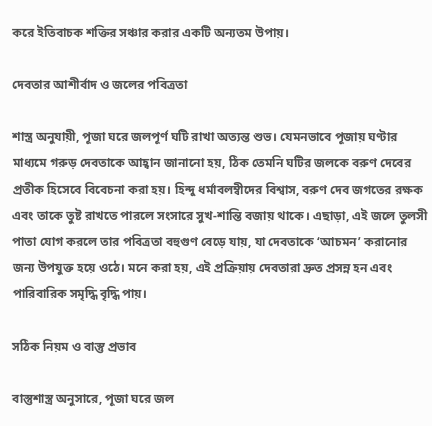করে ইতিবাচক শক্তির সঞ্চার করার একটি অন্যতম উপায়।

দেবতার আশীর্বাদ ও জলের পবিত্রতা

শাস্ত্র অনুযায়ী, পূজা ঘরে জলপূর্ণ ঘটি রাখা অত্যন্ত শুভ। যেমনভাবে পূজায় ঘণ্টার মাধ্যমে গরুড় দেবতাকে আহ্বান জানানো হয়, ঠিক তেমনি ঘটির জলকে বরুণ দেবের প্রতীক হিসেবে বিবেচনা করা হয়। হিন্দু ধর্মাবলম্বীদের বিশ্বাস, বরুণ দেব জগতের রক্ষক এবং তাকে তুষ্ট রাখতে পারলে সংসারে সুখ-শান্তি বজায় থাকে। এছাড়া, এই জলে তুলসী পাতা যোগ করলে তার পবিত্রতা বহুগুণ বেড়ে যায়, যা দেবতাকে ‘আচমন’ করানোর জন্য উপযুক্ত হয়ে ওঠে। মনে করা হয়, এই প্রক্রিয়ায় দেবতারা দ্রুত প্রসন্ন হন এবং পারিবারিক সমৃদ্ধি বৃদ্ধি পায়।

সঠিক নিয়ম ও বাস্তু প্রভাব

বাস্তুশাস্ত্র অনুসারে, পূজা ঘরে জল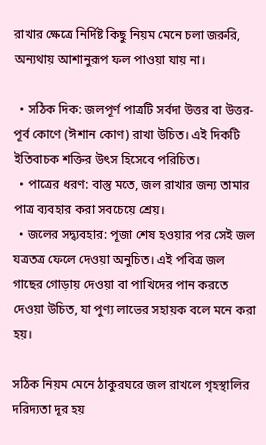রাখার ক্ষেত্রে নির্দিষ্ট কিছু নিয়ম মেনে চলা জরুরি, অন্যথায় আশানুরূপ ফল পাওয়া যায় না।

  • সঠিক দিক: জলপূর্ণ পাত্রটি সর্বদা উত্তর বা উত্তর-পূর্ব কোণে (ঈশান কোণ) রাখা উচিত। এই দিকটি ইতিবাচক শক্তির উৎস হিসেবে পরিচিত।
  • পাত্রের ধরণ: বাস্তু মতে, জল রাখার জন্য তামার পাত্র ব্যবহার করা সবচেয়ে শ্রেয়।
  • জলের সদ্ব্যবহার: পূজা শেষ হওয়ার পর সেই জল যত্রতত্র ফেলে দেওয়া অনুচিত। এই পবিত্র জল গাছের গোড়ায় দেওয়া বা পাখিদের পান করতে দেওয়া উচিত, যা পুণ্য লাভের সহায়ক বলে মনে করা হয়।

সঠিক নিয়ম মেনে ঠাকুরঘরে জল রাখলে গৃহস্থালির দরিদ্যতা দূর হয়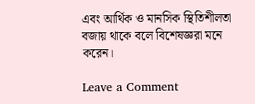এবং আর্থিক ও মানসিক স্থিতিশীলতা বজায় থাকে বলে বিশেষজ্ঞরা মনে করেন।

Leave a Comment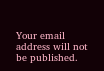Your email address will not be published.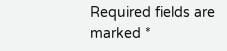Required fields are marked *